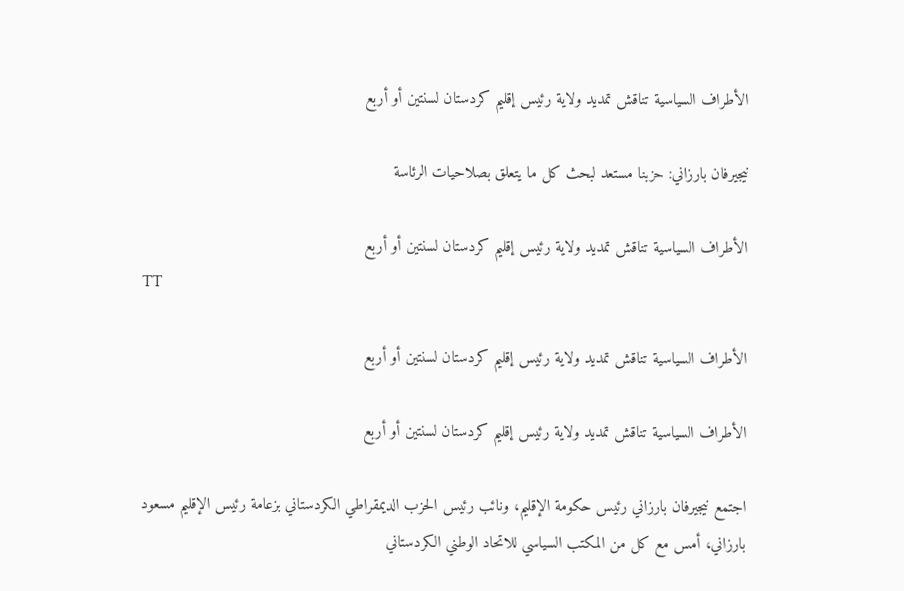الأطراف السياسية تناقش تمديد ولاية رئيس إقليم كردستان لسنتين أو أربع

نيجيرفان بارزاني: حزبنا مستعد لبحث كل ما يتعلق بصلاحيات الرئاسة

الأطراف السياسية تناقش تمديد ولاية رئيس إقليم كردستان لسنتين أو أربع
TT

الأطراف السياسية تناقش تمديد ولاية رئيس إقليم كردستان لسنتين أو أربع

الأطراف السياسية تناقش تمديد ولاية رئيس إقليم كردستان لسنتين أو أربع

اجتمع نيجيرفان بارزاني رئيس حكومة الإقليم، ونائب رئيس الحزب الديمقراطي الكردستاني بزعامة رئيس الإقليم مسعود بارزاني، أمس مع كل من المكتب السياسي للاتحاد الوطني الكردستاني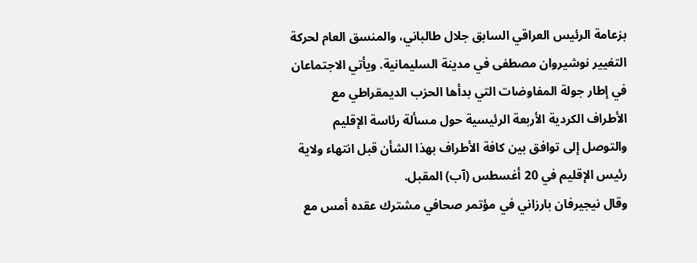بزعامة الرئيس العراقي السابق جلال طالباني، والمنسق العام لحركة التغيير نوشيروان مصطفى في مدينة السليمانية. ويأتي الاجتماعان في إطار جولة المفاوضات التي بدأها الحزب الديمقراطي مع الأطراف الكردية الأربعة الرئيسية حول مسألة رئاسة الإقليم والتوصل إلى توافق بين كافة الأطراف بهذا الشأن قبل انتهاء ولاية رئيس الإقليم في 20 أغسطس (آب) المقبل.
وقال نيجيرفان بارزاني في مؤتمر صحافي مشترك عقده أمس مع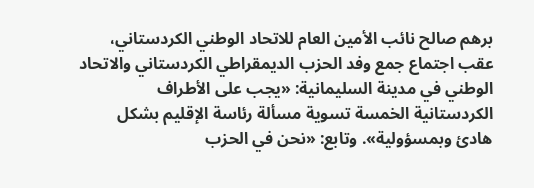برهم صالح نائب الأمين العام للاتحاد الوطني الكردستاني، عقب اجتماع جمع وفد الحزب الديمقراطي الكردستاني والاتحاد الوطني في مدينة السليمانية: «يجب على الأطراف الكردستانية الخمسة تسوية مسألة رئاسة الإقليم بشكل هادئ وبمسؤولية». وتابع: «نحن في الحزب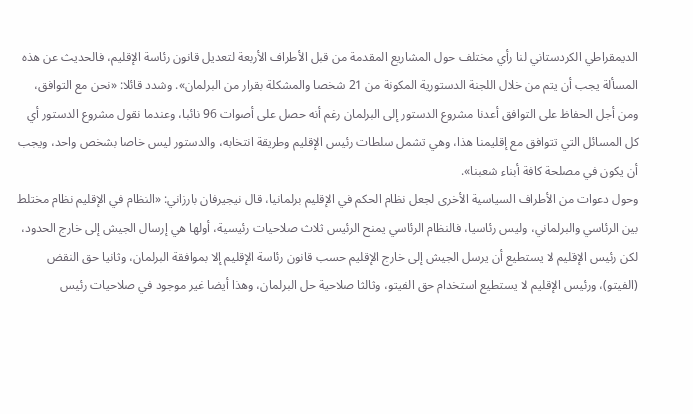الديمقراطي الكردستاني لنا رأي مختلف حول المشاريع المقدمة من قبل الأطراف الأربعة لتعديل قانون رئاسة الإقليم، فالحديث عن هذه المسألة يجب أن يتم من خلال اللجنة الدستورية المكونة من 21 شخصا والمشكلة بقرار من البرلمان». وشدد قائلا: «نحن مع التوافق، ومن أجل الحفاظ على التوافق أعدنا مشروع الدستور إلى البرلمان رغم أنه حصل على أصوات 96 نائبا، وعندما نقول مشروع الدستور أي كل المسائل التي تتوافق مع إقليمنا هذا، وهي تشمل سلطات رئيس الإقليم وطريقة انتخابه، والدستور ليس خاصا بشخص واحد، ويجب أن يكون في مصلحة كافة أبناء شعبنا».
وحول دعوات من الأطراف السياسية الأخرى لجعل نظام الحكم في الإقليم برلمانيا، قال نيجيرفان بارزاني: «النظام في الإقليم نظام مختلط بين الرئاسي والبرلماني، وليس رئاسيا، فالنظام الرئاسي يمنح الرئيس ثلاث صلاحيات رئيسية، أولها هي إرسال الجيش إلى خارج الحدود، لكن رئيس الإقليم لا يستطيع أن يرسل الجيش إلى خارج الإقليم حسب قانون رئاسة الإقليم إلا بموافقة البرلمان، وثانيا حق النقض (الفيتو)، ورئيس الإقليم لا يستطيع استخدام حق الفيتو، وثالثا صلاحية حل البرلمان، وهذا أيضا غير موجود في صلاحيات رئيس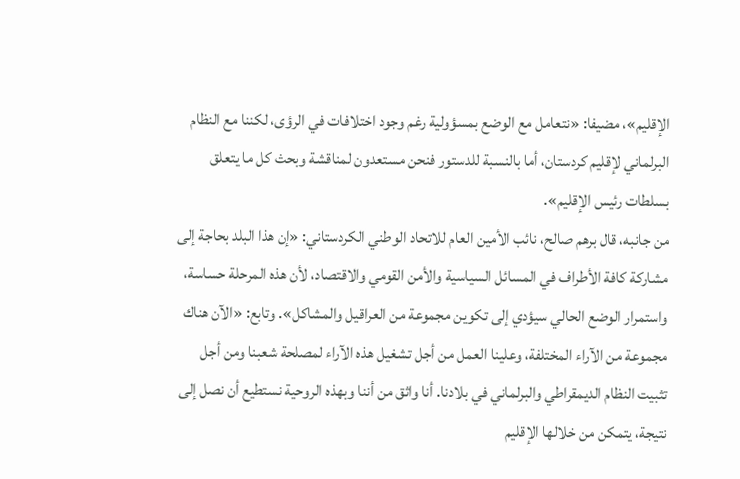الإقليم»، مضيفا: «نتعامل مع الوضع بمسؤولية رغم وجود اختلافات في الرؤى، لكننا مع النظام البرلماني لإقليم كردستان، أما بالنسبة للدستور فنحن مستعدون لمناقشة وبحث كل ما يتعلق بسلطات رئيس الإقليم».
من جانبه، قال برهم صالح، نائب الأمين العام للاتحاد الوطني الكردستاني: «إن هذا البلد بحاجة إلى مشاركة كافة الأطراف في المسائل السياسية والأمن القومي والاقتصاد، لأن هذه المرحلة حساسة، واستمرار الوضع الحالي سيؤدي إلى تكوين مجموعة من العراقيل والمشاكل». وتابع: «الآن هناك مجموعة من الآراء المختلفة، وعلينا العمل من أجل تشغيل هذه الآراء لمصلحة شعبنا ومن أجل تثبيت النظام الديمقراطي والبرلماني في بلادنا. أنا واثق من أننا وبهذه الروحية نستطيع أن نصل إلى نتيجة، يتمكن من خلالها الإقليم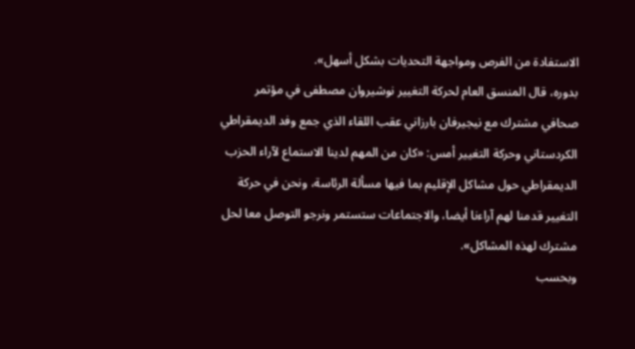الاستفادة من الفرص ومواجهة التحديات بشكل أسهل».
بدوره، قال المنسق العام لحركة التغيير نوشيروان مصطفى في مؤتمر صحافي مشترك مع نيجيرفان بارزاني عقب اللقاء الذي جمع وفد الديمقراطي الكردستاني وحركة التغيير أمس: «كان من المهم لدينا الاستماع لآراء الحزب الديمقراطي حول مشاكل الإقليم بما فيها مسألة الرئاسة، ونحن في حركة التغيير قدمنا لهم آراءنا أيضا، والاجتماعات ستستمر ونرجو التوصل معا لحل مشترك لهذه المشاكل».
وبحسب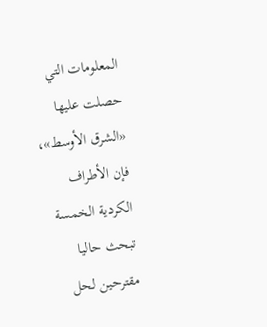المعلومات التي حصلت عليها «الشرق الأوسط»، فإن الأطراف الكردية الخمسة تبحث حاليا مقترحين لحل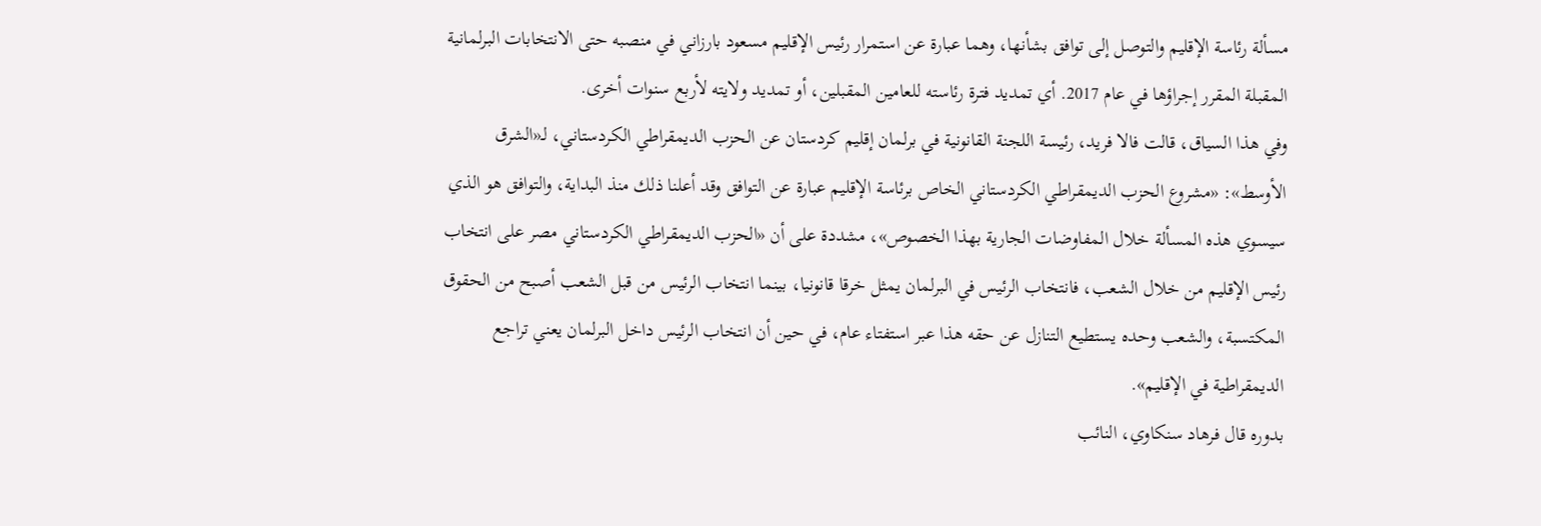مسألة رئاسة الإقليم والتوصل إلى توافق بشأنها، وهما عبارة عن استمرار رئيس الإقليم مسعود بارزاني في منصبه حتى الانتخابات البرلمانية المقبلة المقرر إجراؤها في عام 2017. أي تمديد فترة رئاسته للعامين المقبلين، أو تمديد ولايته لأربع سنوات أخرى.
وفي هذا السياق، قالت فالا فريد، رئيسة اللجنة القانونية في برلمان إقليم كردستان عن الحزب الديمقراطي الكردستاني، لـ«الشرق الأوسط»: «مشروع الحزب الديمقراطي الكردستاني الخاص برئاسة الإقليم عبارة عن التوافق وقد أعلنا ذلك منذ البداية، والتوافق هو الذي سيسوي هذه المسألة خلال المفاوضات الجارية بهذا الخصوص»، مشددة على أن «الحزب الديمقراطي الكردستاني مصر على انتخاب رئيس الإقليم من خلال الشعب، فانتخاب الرئيس في البرلمان يمثل خرقا قانونيا، بينما انتخاب الرئيس من قبل الشعب أصبح من الحقوق المكتسبة، والشعب وحده يستطيع التنازل عن حقه هذا عبر استفتاء عام، في حين أن انتخاب الرئيس داخل البرلمان يعني تراجع الديمقراطية في الإقليم».
بدوره قال فرهاد سنكاوي، النائب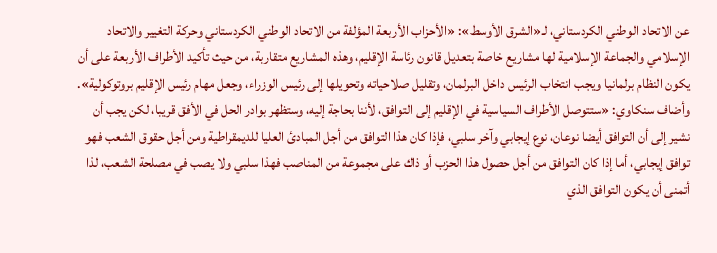عن الاتحاد الوطني الكردستاني، لـ«الشرق الأوسط»: «الأحزاب الأربعة المؤلفة من الاتحاد الوطني الكردستاني وحركة التغيير والاتحاد الإسلامي والجماعة الإسلامية لها مشاريع خاصة بتعديل قانون رئاسة الإقليم، وهذه المشاريع متقاربة، من حيث تأكيد الأطراف الأربعة على أن يكون النظام برلمانيا ويجب انتخاب الرئيس داخل البرلمان، وتقليل صلاحياته وتحويلها إلى رئيس الوزراء، وجعل مهام رئيس الإقليم بروتوكولية».
وأضاف سنكاوي: «ستتوصل الأطراف السياسية في الإقليم إلى التوافق، لأننا بحاجة إليه، وستظهر بوادر الحل في الأفق قريبا، لكن يجب أن نشير إلى أن التوافق أيضا نوعان، نوع إيجابي وآخر سلبي، فإذا كان هذا التوافق من أجل المبادئ العليا للديمقراطية ومن أجل حقوق الشعب فهو توافق إيجابي، أما إذا كان التوافق من أجل حصول هذا الحزب أو ذاك على مجموعة من المناصب فهذا سلبي ولا يصب في مصلحة الشعب، لذا أتمنى أن يكون التوافق الذي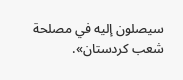سيصلون إليه في مصلحة شعب كردستان».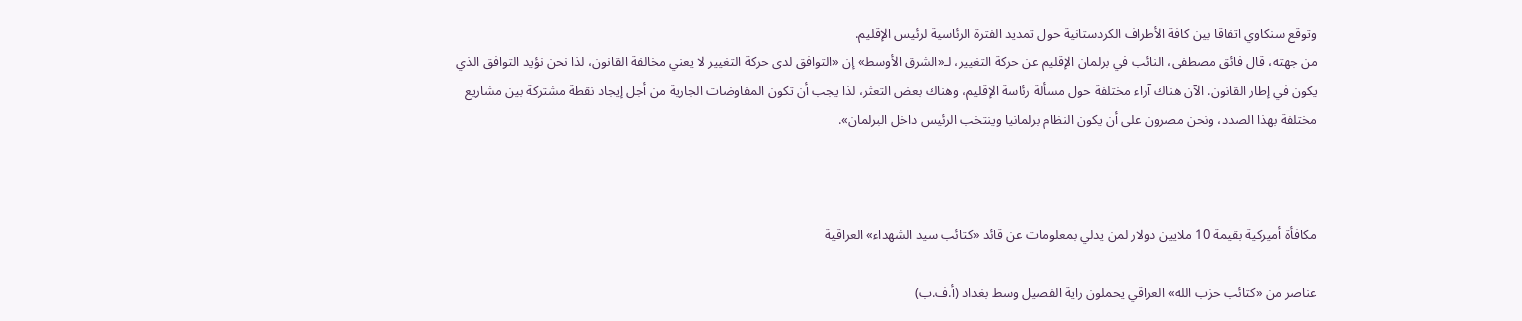وتوقع سنكاوي اتفاقا بين كافة الأطراف الكردستانية حول تمديد الفترة الرئاسية لرئيس الإقليم.
من جهته، قال فائق مصطفى، النائب في برلمان الإقليم عن حركة التغيير، لـ«الشرق الأوسط» إن «التوافق لدى حركة التغيير لا يعني مخالفة القانون، لذا نحن نؤيد التوافق الذي يكون في إطار القانون. الآن هناك آراء مختلفة حول مسألة رئاسة الإقليم، وهناك بعض التعثر، لذا يجب أن تكون المفاوضات الجارية من أجل إيجاد نقطة مشتركة بين مشاريع مختلفة بهذا الصدد، ونحن مصرون على أن يكون النظام برلمانيا وينتخب الرئيس داخل البرلمان».



مكافأة أميركية بقيمة 10 ملايين دولار لمن يدلي بمعلومات عن قائد «كتائب سيد الشهداء» العراقية

عناصر من «كتائب حزب الله» العراقي يحملون راية الفصيل وسط بغداد (أ.ف.ب)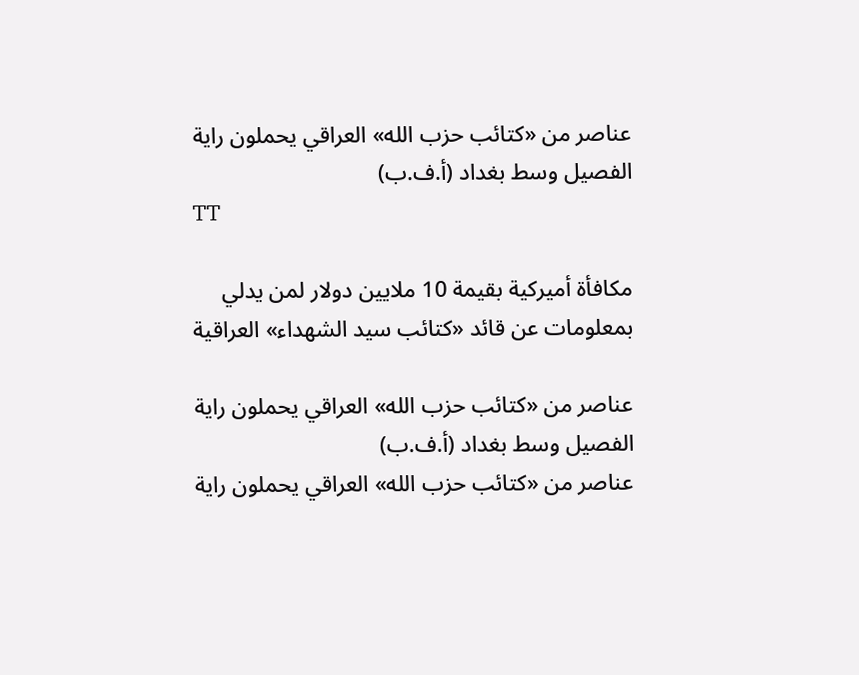عناصر من «كتائب حزب الله» العراقي يحملون راية الفصيل وسط بغداد (أ.ف.ب)
TT

مكافأة أميركية بقيمة 10 ملايين دولار لمن يدلي بمعلومات عن قائد «كتائب سيد الشهداء» العراقية

عناصر من «كتائب حزب الله» العراقي يحملون راية الفصيل وسط بغداد (أ.ف.ب)
عناصر من «كتائب حزب الله» العراقي يحملون راية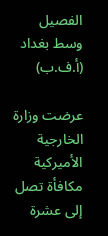الفصيل وسط بغداد (أ.ف.ب)

عرضت وزارة الخارجية الأميركية مكافأة تصل إلى عشرة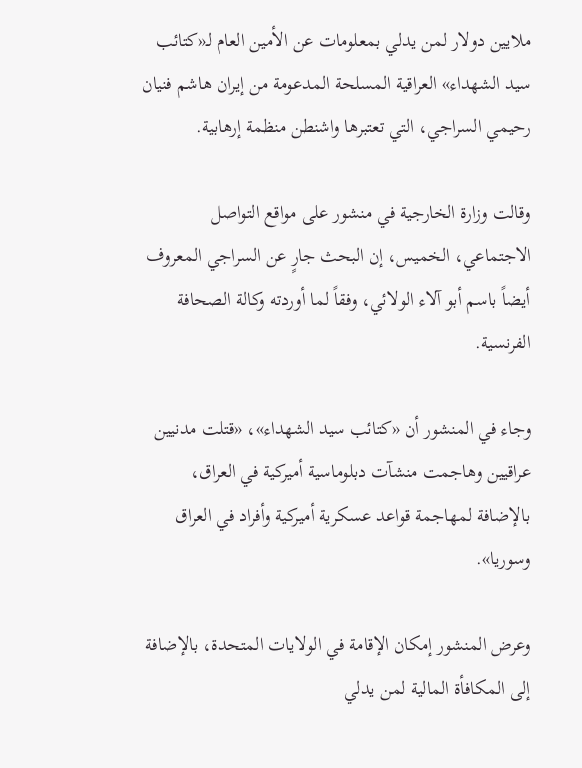ملايين دولار لمن يدلي بمعلومات عن الأمين العام لـ«كتائب سيد الشهداء» العراقية المسلحة المدعومة من إيران هاشم فنيان رحيمي السراجي، التي تعتبرها واشنطن منظمة إرهابية.

وقالت وزارة الخارجية في منشور على مواقع التواصل الاجتماعي، الخميس، إن البحث جارٍ عن السراجي المعروف أيضاً باسم أبو آلاء الولائي، وفقاً لما أوردته وكالة الصحافة الفرنسية.

وجاء في المنشور أن «كتائب سيد الشهداء»، «قتلت مدنيين عراقيين وهاجمت منشآت دبلوماسية أميركية في العراق، بالإضافة لمهاجمة قواعد عسكرية أميركية وأفراد في العراق وسوريا».

وعرض المنشور إمكان الإقامة في الولايات المتحدة، بالإضافة إلى المكافأة المالية لمن يدلي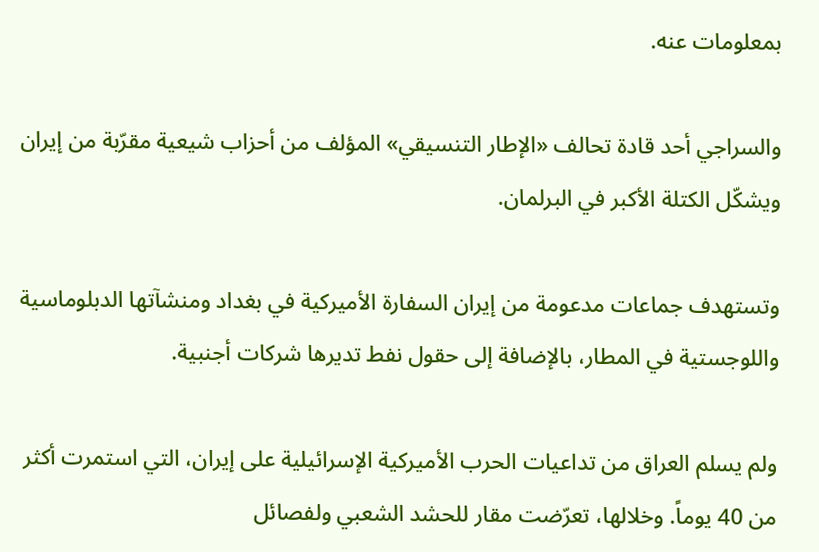بمعلومات عنه.

والسراجي أحد قادة تحالف «الإطار التنسيقي» المؤلف من أحزاب شيعية مقرّبة من إيران ويشكّل الكتلة الأكبر في البرلمان.

وتستهدف جماعات مدعومة من إيران السفارة الأميركية في بغداد ومنشآتها الدبلوماسية واللوجستية في المطار، بالإضافة إلى حقول نفط تديرها شركات أجنبية.

ولم يسلم العراق من تداعيات الحرب الأميركية الإسرائيلية على إيران، التي استمرت أكثر من 40 يوماً. وخلالها، تعرّضت مقار للحشد الشعبي ولفصائل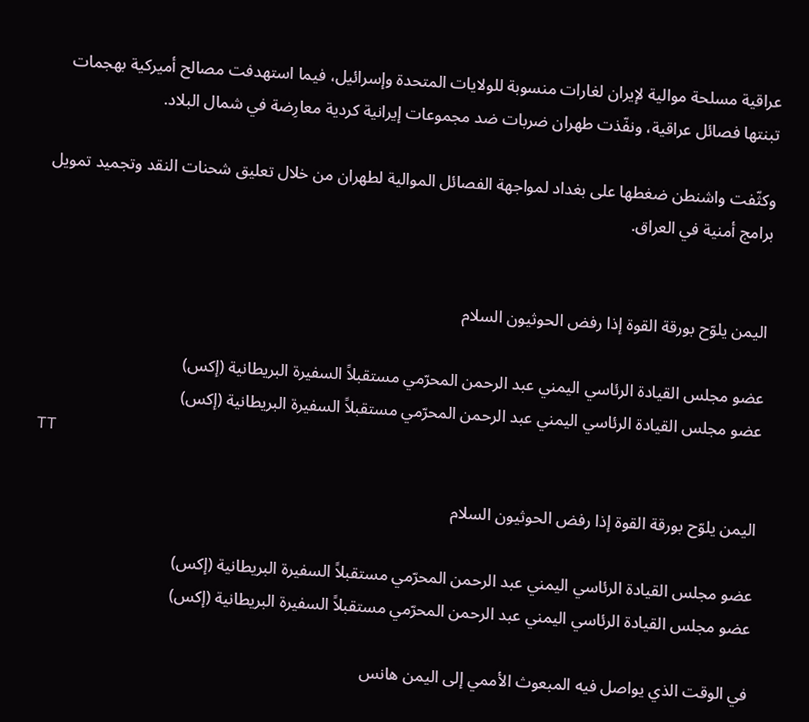عراقية مسلحة موالية لإيران لغارات منسوبة للولايات المتحدة وإسرائيل، فيما استهدفت مصالح أميركية بهجمات تبنتها فصائل عراقية، ونفّذت طهران ضربات ضد مجموعات إيرانية كردية معارِضة في شمال البلاد.

وكثّفت واشنطن ضغطها على بغداد لمواجهة الفصائل الموالية لطهران من خلال تعليق شحنات النقد وتجميد تمويل برامج أمنية في العراق.


اليمن يلوّح بورقة القوة إذا رفض الحوثيون السلام

عضو مجلس القيادة الرئاسي اليمني عبد الرحمن المحرّمي مستقبلاً السفيرة البريطانية (إكس)
عضو مجلس القيادة الرئاسي اليمني عبد الرحمن المحرّمي مستقبلاً السفيرة البريطانية (إكس)
TT

اليمن يلوّح بورقة القوة إذا رفض الحوثيون السلام

عضو مجلس القيادة الرئاسي اليمني عبد الرحمن المحرّمي مستقبلاً السفيرة البريطانية (إكس)
عضو مجلس القيادة الرئاسي اليمني عبد الرحمن المحرّمي مستقبلاً السفيرة البريطانية (إكس)

في الوقت الذي يواصل فيه المبعوث الأممي إلى اليمن هانس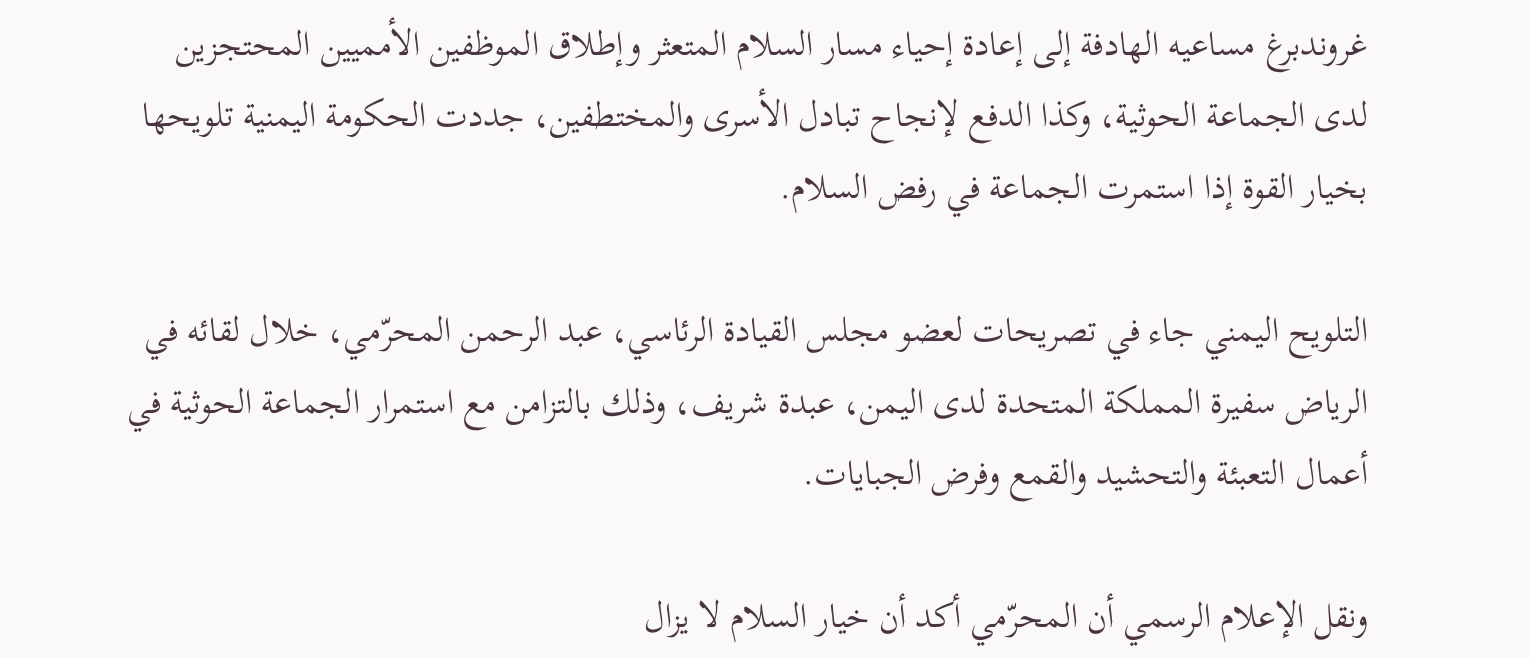غروندبرغ مساعيه الهادفة إلى إعادة إحياء مسار السلام المتعثر وإطلاق الموظفين الأمميين المحتجزين لدى الجماعة الحوثية، وكذا الدفع لإنجاح تبادل الأسرى والمختطفين، جددت الحكومة اليمنية تلويحها بخيار القوة إذا استمرت الجماعة في رفض السلام.

التلويح اليمني جاء في تصريحات لعضو مجلس القيادة الرئاسي، عبد الرحمن المحرّمي، خلال لقائه في الرياض سفيرة المملكة المتحدة لدى اليمن، عبدة شريف، وذلك بالتزامن مع استمرار الجماعة الحوثية في أعمال التعبئة والتحشيد والقمع وفرض الجبايات.

ونقل الإعلام الرسمي أن المحرّمي أكد أن خيار السلام لا يزال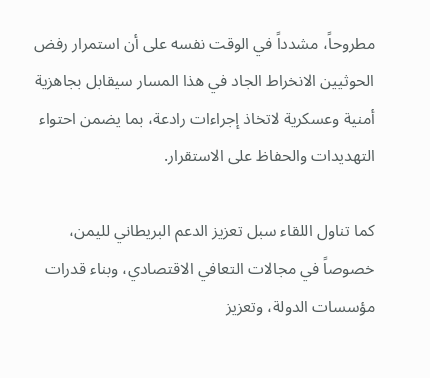مطروحاً، مشدداً في الوقت نفسه على أن استمرار رفض الحوثيين الانخراط الجاد في هذا المسار سيقابل بجاهزية أمنية وعسكرية لاتخاذ إجراءات رادعة، بما يضمن احتواء التهديدات والحفاظ على الاستقرار.

كما تناول اللقاء سبل تعزيز الدعم البريطاني لليمن، خصوصاً في مجالات التعافي الاقتصادي، وبناء قدرات مؤسسات الدولة، وتعزيز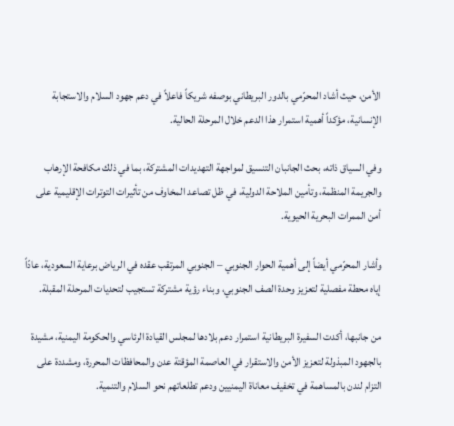الأمن، حيث أشاد المحرّمي بالدور البريطاني بوصفه شريكاً فاعلاً في دعم جهود السلام والاستجابة الإنسانية، مؤكداً أهمية استمرار هذا الدعم خلال المرحلة الحالية.

وفي السياق ذاته، بحث الجانبان التنسيق لمواجهة التهديدات المشتركة، بما في ذلك مكافحة الإرهاب والجريمة المنظمة، وتأمين الملاحة الدولية، في ظل تصاعد المخاوف من تأثيرات التوترات الإقليمية على أمن الممرات البحرية الحيوية.

وأشار المحرّمي أيضاً إلى أهمية الحوار الجنوبي – الجنوبي المرتقب عقده في الرياض برعاية السعودية، عادّاً إياه محطة مفصلية لتعزيز وحدة الصف الجنوبي، وبناء رؤية مشتركة تستجيب لتحديات المرحلة المقبلة.

من جانبها، أكدت السفيرة البريطانية استمرار دعم بلادها لمجلس القيادة الرئاسي والحكومة اليمنية، مشيدة بالجهود المبذولة لتعزيز الأمن والاستقرار في العاصمة المؤقتة عدن والمحافظات المحررة، ومشددة على التزام لندن بالمساهمة في تخفيف معاناة اليمنيين ودعم تطلعاتهم نحو السلام والتنمية.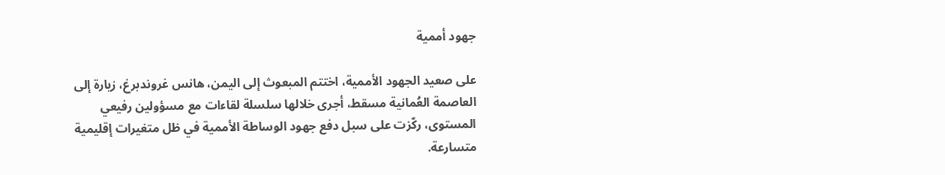جهود أممية

على صعيد الجهود الأممية، اختتم المبعوث إلى اليمن، هانس غروندبرغ، زيارة إلى العاصمة العُمانية مسقط، أجرى خلالها سلسلة لقاءات مع مسؤولين رفيعي المستوى، ركّزت على سبل دفع جهود الوساطة الأممية في ظل متغيرات إقليمية متسارعة.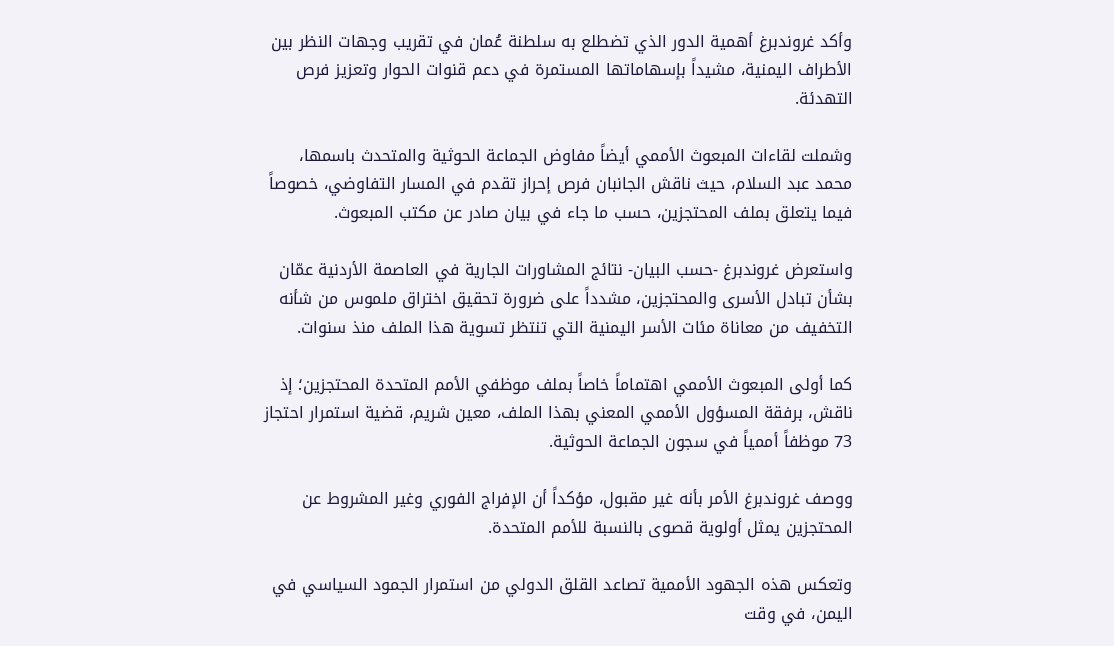وأكد غروندبرغ أهمية الدور الذي تضطلع به سلطنة عُمان في تقريب وجهات النظر بين الأطراف اليمنية، مشيداً بإسهاماتها المستمرة في دعم قنوات الحوار وتعزيز فرص التهدئة.

وشملت لقاءات المبعوث الأممي أيضاً مفاوض الجماعة الحوثية والمتحدث باسمها، محمد عبد السلام، حيث ناقش الجانبان فرص إحراز تقدم في المسار التفاوضي، خصوصاً فيما يتعلق بملف المحتجزين، حسب ما جاء في بيان صادر عن مكتب المبعوث.

واستعرض غروندبرغ -حسب البيان- نتائج المشاورات الجارية في العاصمة الأردنية عمّان بشأن تبادل الأسرى والمحتجزين، مشدداً على ضرورة تحقيق اختراق ملموس من شأنه التخفيف من معاناة مئات الأسر اليمنية التي تنتظر تسوية هذا الملف منذ سنوات.

كما أولى المبعوث الأممي اهتماماً خاصاً بملف موظفي الأمم المتحدة المحتجزين؛ إذ ناقش، برفقة المسؤول الأممي المعني بهذا الملف، معين شريم، قضية استمرار احتجاز 73 موظفاً أممياً في سجون الجماعة الحوثية.

ووصف غروندبرغ الأمر بأنه غير مقبول، مؤكداً أن الإفراج الفوري وغير المشروط عن المحتجزين يمثل أولوية قصوى بالنسبة للأمم المتحدة.

وتعكس هذه الجهود الأممية تصاعد القلق الدولي من استمرار الجمود السياسي في اليمن، في وقت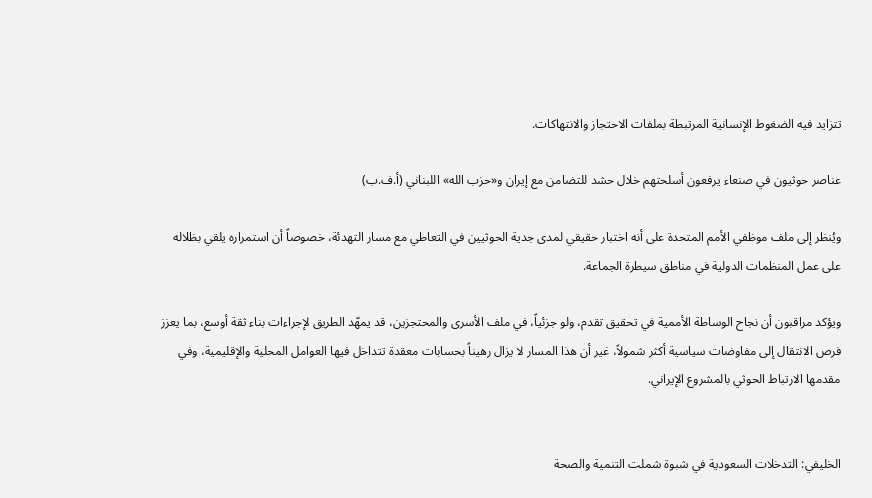تتزايد فيه الضغوط الإنسانية المرتبطة بملفات الاحتجاز والانتهاكات.

عناصر حوثيون في صنعاء يرفعون أسلحتهم خلال حشد للتضامن مع إيران و«حزب الله» اللبناني (أ.ف.ب)

ويُنظر إلى ملف موظفي الأمم المتحدة على أنه اختبار حقيقي لمدى جدية الحوثيين في التعاطي مع مسار التهدئة، خصوصاً أن استمراره يلقي بظلاله على عمل المنظمات الدولية في مناطق سيطرة الجماعة.

ويؤكد مراقبون أن نجاح الوساطة الأممية في تحقيق تقدم، ولو جزئياً، في ملف الأسرى والمحتجزين، قد يمهّد الطريق لإجراءات بناء ثقة أوسع، بما يعزز فرص الانتقال إلى مفاوضات سياسية أكثر شمولاً، غير أن هذا المسار لا يزال رهيناً بحسابات معقدة تتداخل فيها العوامل المحلية والإقليمية، وفي مقدمها الارتباط الحوثي بالمشروع الإيراني.


الخليفي: التدخلات السعودية في شبوة شملت التنمية والصحة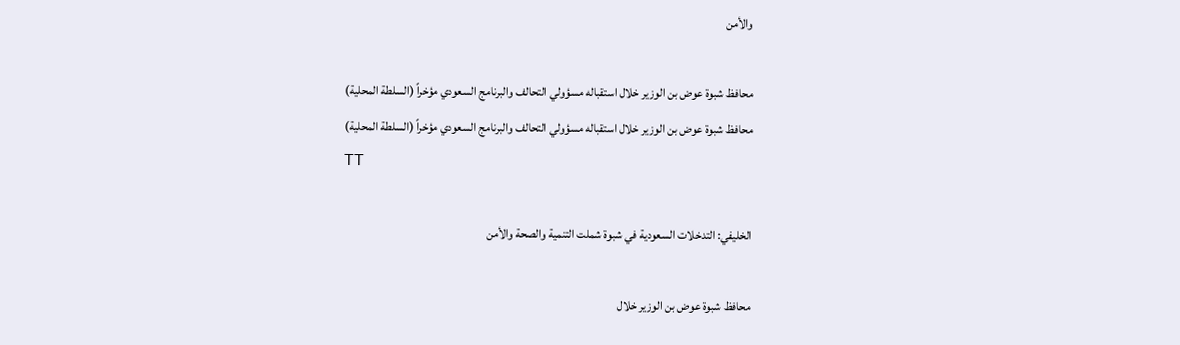والأمن

محافظ شبوة عوض بن الوزير خلال استقباله مسؤولي التحالف والبرنامج السعودي مؤخراً (السلطة المحلية)
محافظ شبوة عوض بن الوزير خلال استقباله مسؤولي التحالف والبرنامج السعودي مؤخراً (السلطة المحلية)
TT

الخليفي: التدخلات السعودية في شبوة شملت التنمية والصحة والأمن

محافظ شبوة عوض بن الوزير خلال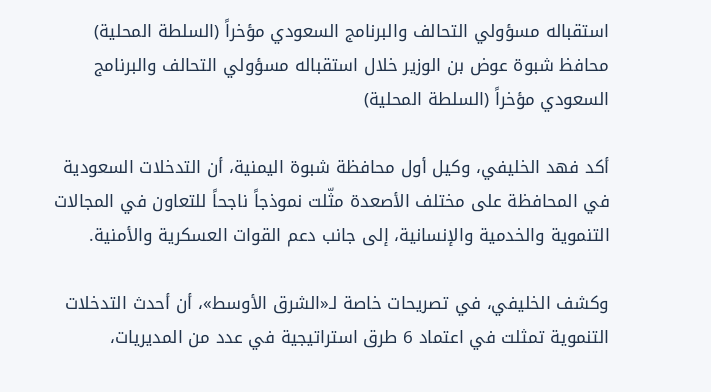استقباله مسؤولي التحالف والبرنامج السعودي مؤخراً (السلطة المحلية)
محافظ شبوة عوض بن الوزير خلال استقباله مسؤولي التحالف والبرنامج السعودي مؤخراً (السلطة المحلية)

أكد فهد الخليفي، وكيل أول محافظة شبوة اليمنية، أن التدخلات السعودية في المحافظة على مختلف الأصعدة مثّلت نموذجاً ناجحاً للتعاون في المجالات التنموية والخدمية والإنسانية، إلى جانب دعم القوات العسكرية والأمنية.

وكشف الخليفي، في تصريحات خاصة لـ«الشرق الأوسط»، أن أحدث التدخلات التنموية تمثلت في اعتماد 6 طرق استراتيجية في عدد من المديريات،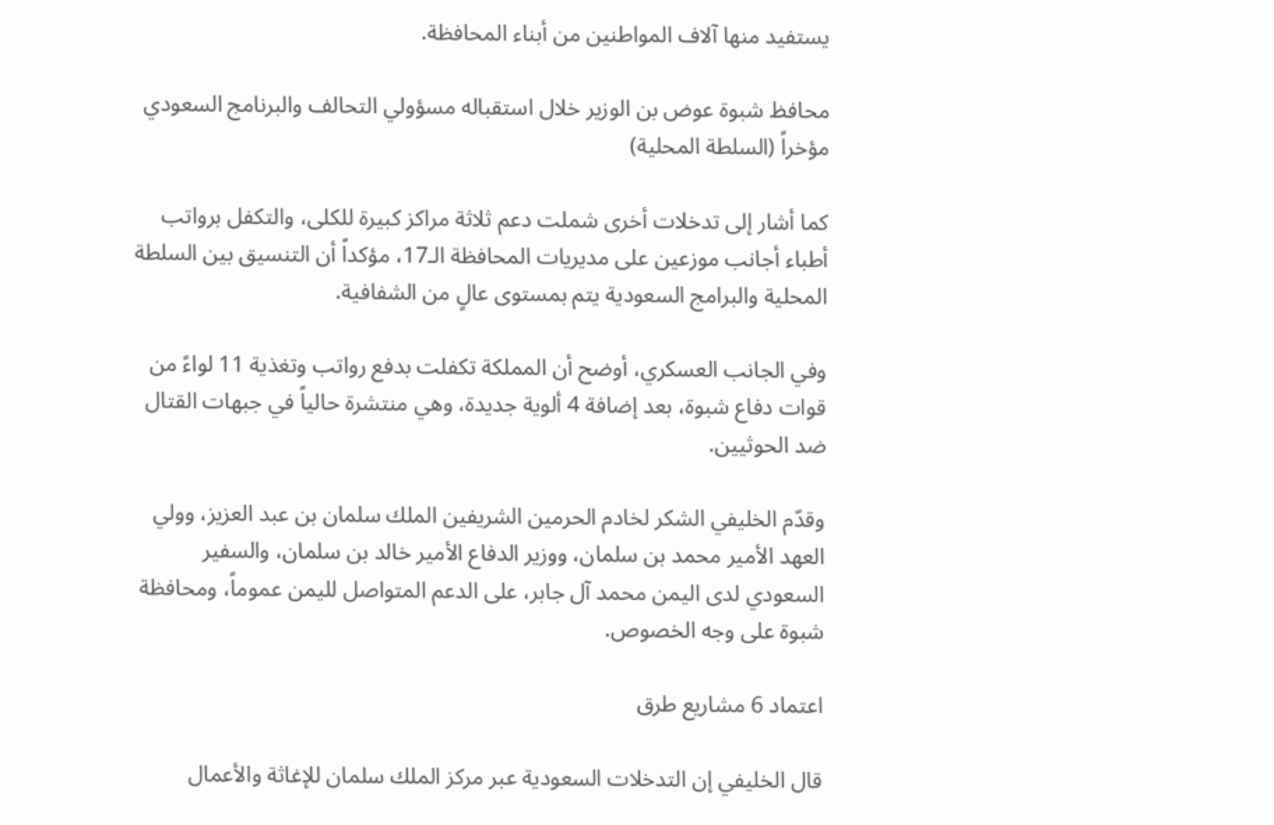يستفيد منها آلاف المواطنين من أبناء المحافظة.

محافظ شبوة عوض بن الوزير خلال استقباله مسؤولي التحالف والبرنامج السعودي مؤخراً (السلطة المحلية)

كما أشار إلى تدخلات أخرى شملت دعم ثلاثة مراكز كبيرة للكلى، والتكفل برواتب أطباء أجانب موزعين على مديريات المحافظة الـ17، مؤكداً أن التنسيق بين السلطة المحلية والبرامج السعودية يتم بمستوى عالٍ من الشفافية.

وفي الجانب العسكري، أوضح أن المملكة تكفلت بدفع رواتب وتغذية 11 لواءً من قوات دفاع شبوة، بعد إضافة 4 ألوية جديدة، وهي منتشرة حالياً في جبهات القتال ضد الحوثيين.

وقدّم الخليفي الشكر لخادم الحرمين الشريفين الملك سلمان بن عبد العزيز، وولي العهد الأمير محمد بن سلمان، ووزير الدفاع الأمير خالد بن سلمان، والسفير السعودي لدى اليمن محمد آل جابر، على الدعم المتواصل لليمن عموماً، ومحافظة شبوة على وجه الخصوص.

اعتماد 6 مشاريع طرق

قال الخليفي إن التدخلات السعودية عبر مركز الملك سلمان للإغاثة والأعمال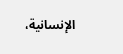الإنسانية،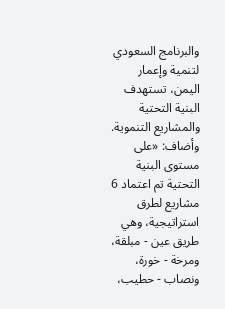والبرنامج السعودي لتنمية وإعمار اليمن، تستهدف البنية التحتية والمشاريع التنموية. وأضاف: «على مستوى البنية التحتية تم اعتماد 6 مشاريع لطرق استراتيجية، وهي طريق عين - مبلقة، ومرخة - خورة، ونصاب - حطيب،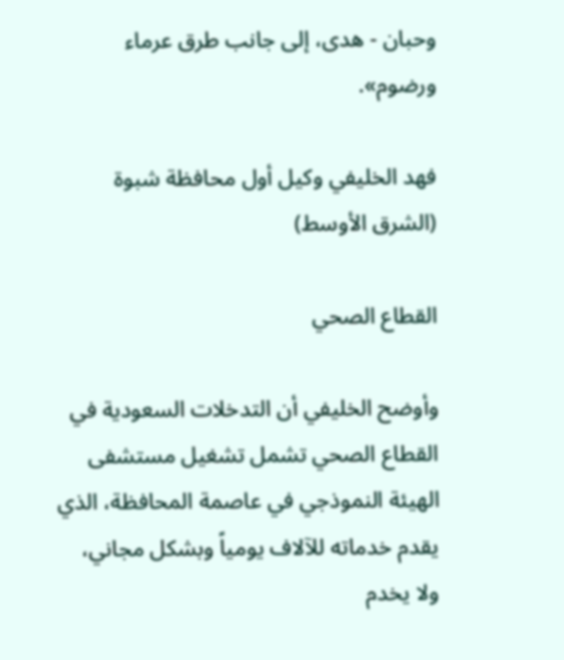وحبان - هدى، إلى جانب طرق عرماء ورضوم».

فهد الخليفي وكيل أول محافظة شبوة (الشرق الأوسط)

القطاع الصحي

وأوضح الخليفي أن التدخلات السعودية في القطاع الصحي تشمل تشغيل مستشفى الهيئة النموذجي في عاصمة المحافظة، الذي يقدم خدماته للآلاف يومياً وبشكل مجاني، ولا يخدم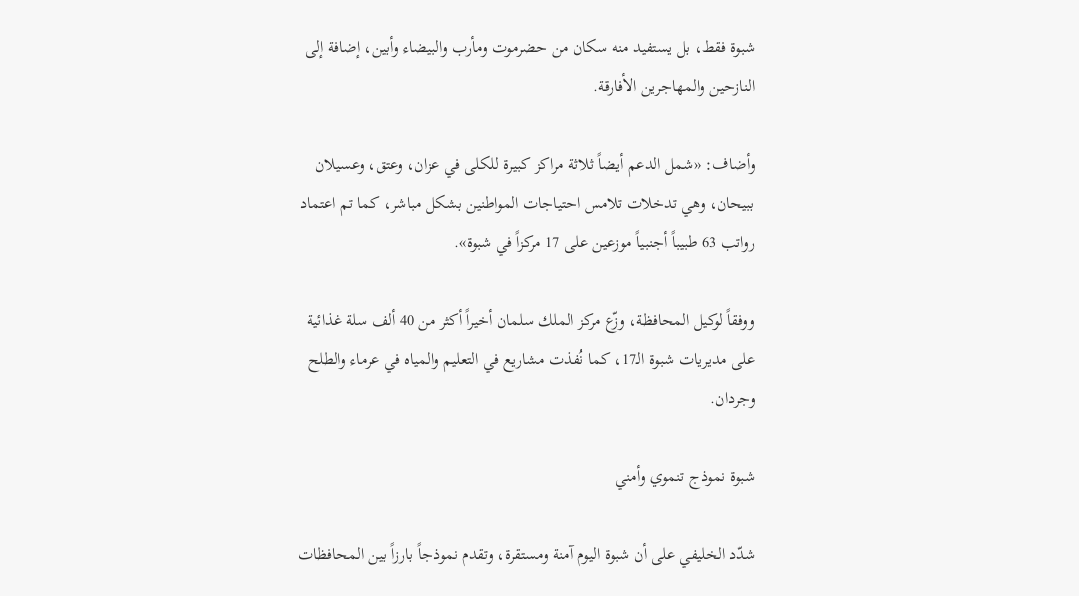شبوة فقط، بل يستفيد منه سكان من حضرموت ومأرب والبيضاء وأبين، إضافة إلى النازحين والمهاجرين الأفارقة.

وأضاف: «شمل الدعم أيضاً ثلاثة مراكز كبيرة للكلى في عزان، وعتق، وعسيلان ببيحان، وهي تدخلات تلامس احتياجات المواطنين بشكل مباشر، كما تم اعتماد رواتب 63 طبيباً أجنبياً موزعين على 17 مركزاً في شبوة».

ووفقاً لوكيل المحافظة، وزّع مركز الملك سلمان أخيراً أكثر من 40 ألف سلة غذائية على مديريات شبوة الـ17، كما نُفذت مشاريع في التعليم والمياه في عرماء والطلح وجردان.

شبوة نموذج تنموي وأمني

شدّد الخليفي على أن شبوة اليوم آمنة ومستقرة، وتقدم نموذجاً بارزاً بين المحافظات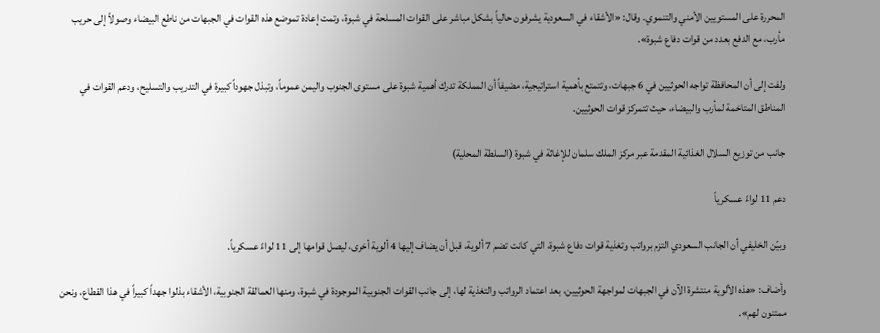المحررة على المستويين الأمني والتنموي. وقال: «الأشقاء في السعودية يشرفون حالياً بشكل مباشر على القوات المسلحة في شبوة، وتمت إعادة تموضع هذه القوات في الجبهات من ناطع البيضاء وصولاً إلى حريب مأرب، مع الدفع بعدد من قوات دفاع شبوة».

ولفت إلى أن المحافظة تواجه الحوثيين في 6 جبهات، وتتمتع بأهمية استراتيجية، مضيفاً أن المملكة تدرك أهمية شبوة على مستوى الجنوب واليمن عموماً، وتبذل جهوداً كبيرة في التدريب والتسليح، ودعم القوات في المناطق المتاخمة لمأرب والبيضاء، حيث تتمركز قوات الحوثيين.

جانب من توزيع السلال الغذائية المقدمة عبر مركز الملك سلمان للإغاثة في شبوة (السلطة المحلية)

دعم 11 لواءً عسكرياً

وبيّن الخليفي أن الجانب السعودي التزم برواتب وتغذية قوات دفاع شبوة، التي كانت تضم 7 ألوية، قبل أن يضاف إليها 4 ألوية أخرى، ليصل قوامها إلى 11 لواءً عسكرياً.

وأضاف: «هذه الألوية منتشرة الآن في الجبهات لمواجهة الحوثيين، بعد اعتماد الرواتب والتغذية لها، إلى جانب القوات الجنوبية الموجودة في شبوة، ومنها العمالقة الجنوبية، الأشقاء بذلوا جهداً كبيراً في هذا القطاع، ونحن ممتنون لهم».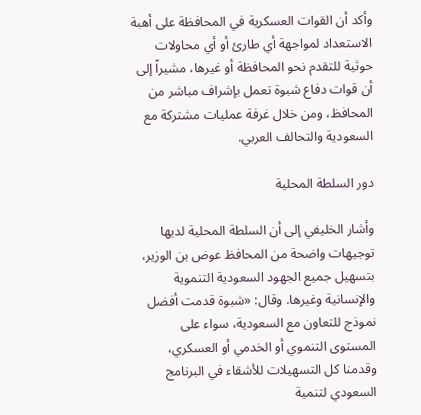وأكد أن القوات العسكرية في المحافظة على أهبة الاستعداد لمواجهة أي طارئ أو أي محاولات حوثية للتقدم نحو المحافظة أو غيرها، مشيراً إلى أن قوات دفاع شبوة تعمل بإشراف مباشر من المحافظ، ومن خلال غرفة عمليات مشتركة مع السعودية والتحالف العربي.

دور السلطة المحلية

وأشار الخليفي إلى أن السلطة المحلية لديها توجيهات واضحة من المحافظ عوض بن الوزير، بتسهيل جميع الجهود السعودية التنموية والإنسانية وغيرها. وقال: «شبوة قدمت أفضل نموذج للتعاون مع السعودية، سواء على المستوى التنموي أو الخدمي أو العسكري، وقدمنا كل التسهيلات للأشقاء في البرنامج السعودي لتنمية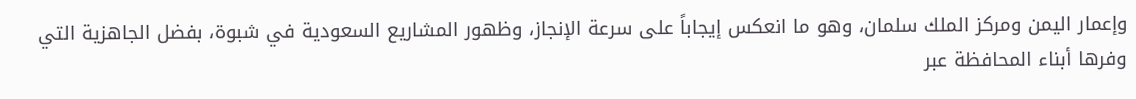وإعمار اليمن ومركز الملك سلمان، وهو ما انعكس إيجاباً على سرعة الإنجاز، وظهور المشاريع السعودية في شبوة، بفضل الجاهزية التي وفرها أبناء المحافظة عبر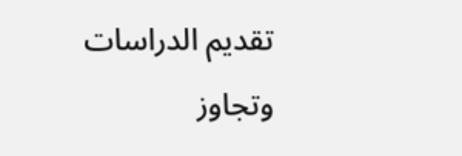تقديم الدراسات وتجاوز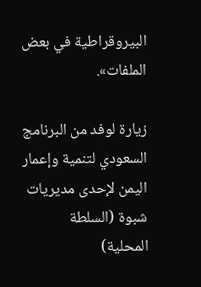البيروقراطية في بعض الملفات».

زيارة لوفد من البرنامج السعودي لتنمية وإعمار اليمن لإحدى مديريات شبوة (السلطة المحلية)